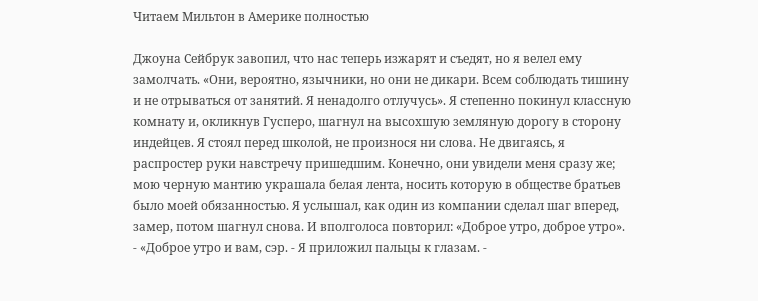Читаем Мильтон в Америке полностью

Джоуна Сейбрук завопил, что нас теперь изжарят и съедят, но я велел ему замолчать. «Они, вероятно, язычники, но они не дикари. Всем соблюдать тишину и не отрываться от занятий. Я ненадолго отлучусь». Я степенно покинул классную комнату и, окликнув Гусперо, шагнул на высохшую земляную дорогу в сторону индейцев. Я стоял перед школой, не произнося ни слова. Не двигаясь, я распростер руки навстречу пришедшим. Конечно, они увидели меня сразу же; мою черную мантию украшала белая лента, носить которую в обществе братьев было моей обязанностью. Я услышал, как один из компании сделал шаг вперед, замер, потом шагнул снова. И вполголоса повторил: «Доброе утро, доброе утро». - «Доброе утро и вам, сэр. - Я приложил пальцы к глазам. -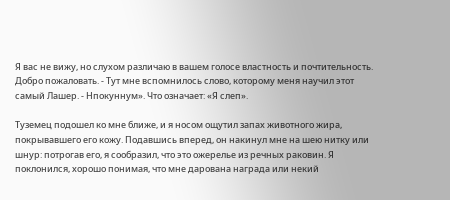Я вас не вижу, но слухом различаю в вашем голосе властность и почтительность. Добро пожаловать. - Тут мне вспомнилось слово, которому меня научил этот самый Лашер. - Нпокуннум». Что означает: «Я слеп».

Туземец подошел ко мне ближе, и я носом ощутил запах животного жира, покрывавшего его кожу. Подавшись вперед, он накинул мне на шею нитку или шнур: потрогав его, я сообразил, что это ожерелье из речных раковин. Я поклонился, хорошо понимая, что мне дарована награда или некий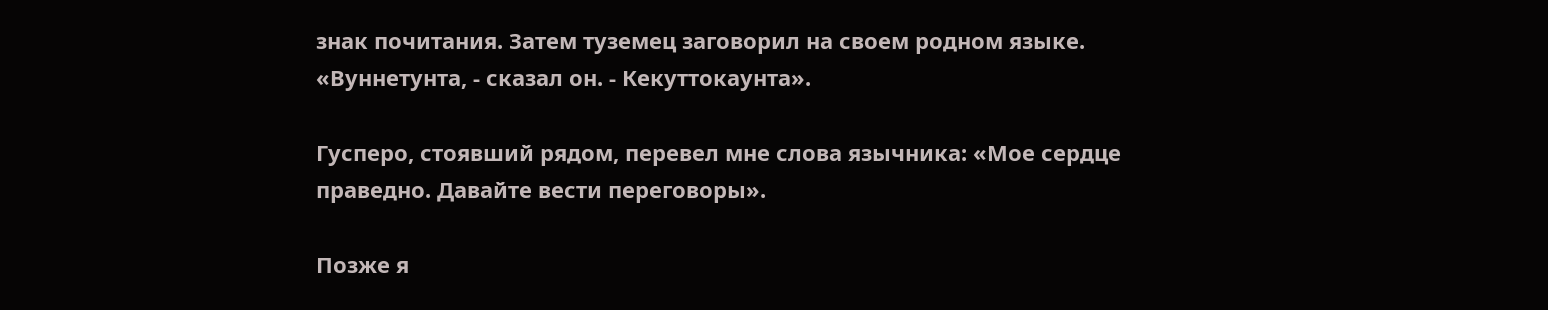знак почитания. Затем туземец заговорил на своем родном языке. «Вуннетунта, - сказал он. - Кекуттокаунта».

Гусперо, стоявший рядом, перевел мне слова язычника: «Мое сердце праведно. Давайте вести переговоры».

Позже я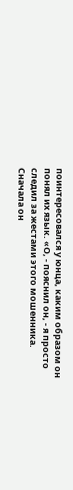поинтересовался у юнца, каким образом он понял их язык. «О, - пояснил он, - я просто следил за жестами этого мошенника. Сначала он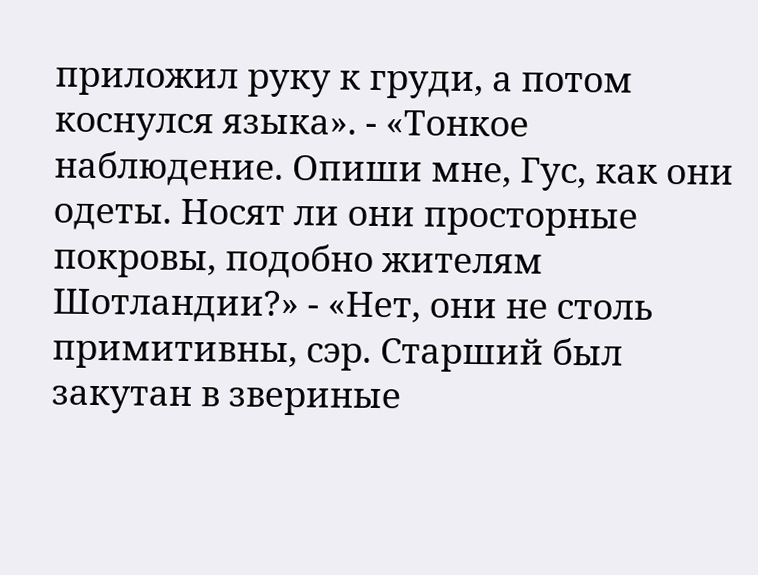приложил руку к груди, а потом коснулся языка». - «Тонкое наблюдение. Опиши мне, Гус, как они одеты. Носят ли они просторные покровы, подобно жителям Шотландии?» - «Нет, они не столь примитивны, сэр. Старший был закутан в звериные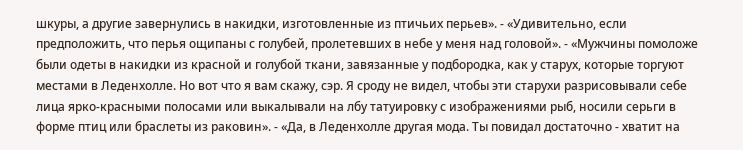шкуры, а другие завернулись в накидки, изготовленные из птичьих перьев». - «Удивительно, если предположить, что перья ощипаны с голубей, пролетевших в небе у меня над головой». - «Мужчины помоложе были одеты в накидки из красной и голубой ткани, завязанные у подбородка, как у старух, которые торгуют местами в Леденхолле. Но вот что я вам скажу, сэр. Я сроду не видел, чтобы эти старухи разрисовывали себе лица ярко-красными полосами или выкалывали на лбу татуировку с изображениями рыб, носили серьги в форме птиц или браслеты из раковин». - «Да, в Леденхолле другая мода. Ты повидал достаточно - хватит на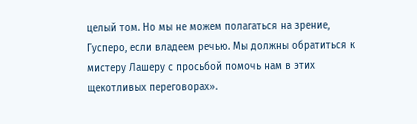целый том. Но мы не можем полагаться на зрение, Гусперо, если владеем речью. Мы должны обратиться к мистеру Лашеру с просьбой помочь нам в этих щекотливых переговорах».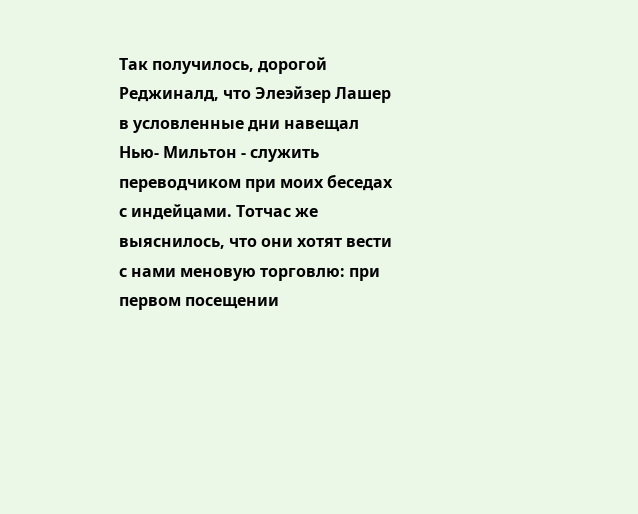Так получилось, дорогой Реджиналд, что Элеэйзер Лашер в условленные дни навещал Нью- Мильтон - служить переводчиком при моих беседах с индейцами. Тотчас же выяснилось, что они хотят вести с нами меновую торговлю: при первом посещении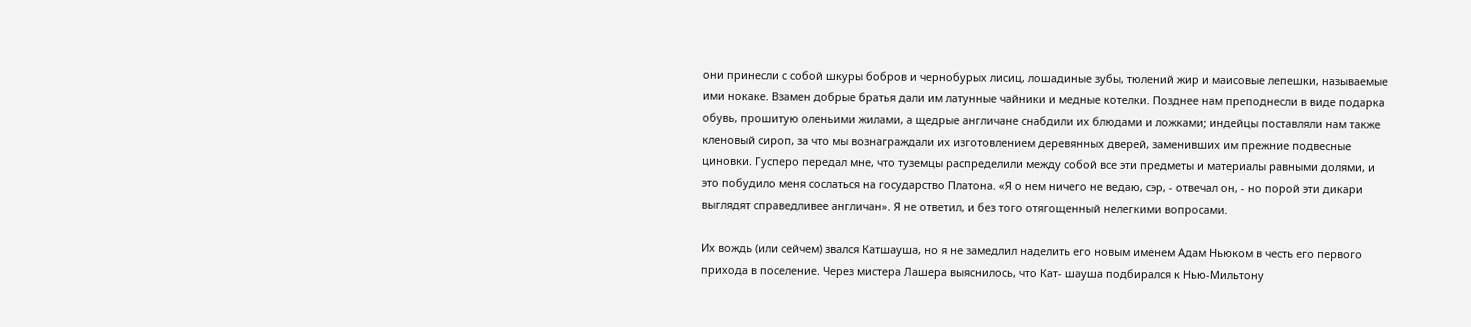они принесли с собой шкуры бобров и чернобурых лисиц, лошадиные зубы, тюлений жир и маисовые лепешки, называемые ими нокаке. Взамен добрые братья дали им латунные чайники и медные котелки. Позднее нам преподнесли в виде подарка обувь, прошитую оленьими жилами, а щедрые англичане снабдили их блюдами и ложками; индейцы поставляли нам также кленовый сироп, за что мы вознаграждали их изготовлением деревянных дверей, заменивших им прежние подвесные циновки. Гусперо передал мне, что туземцы распределили между собой все эти предметы и материалы равными долями, и это побудило меня сослаться на государство Платона. «Я о нем ничего не ведаю, сэр, - отвечал он, - но порой эти дикари выглядят справедливее англичан». Я не ответил, и без того отягощенный нелегкими вопросами.

Их вождь (или сейчем) звался Катшауша, но я не замедлил наделить его новым именем Адам Ньюком в честь его первого прихода в поселение. Через мистера Лашера выяснилось, что Кат- шауша подбирался к Нью-Мильтону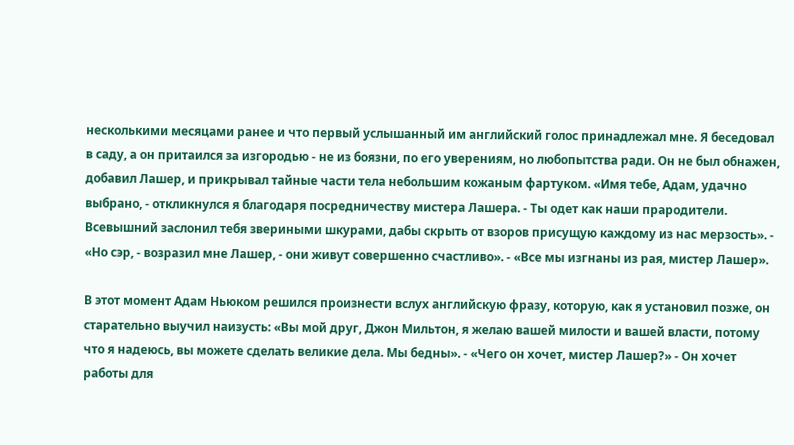несколькими месяцами ранее и что первый услышанный им английский голос принадлежал мне. Я беседовал в саду, а он притаился за изгородью - не из боязни, по его уверениям, но любопытства ради. Он не был обнажен, добавил Лашер, и прикрывал тайные части тела небольшим кожаным фартуком. «Имя тебе, Адам, удачно выбрано, - откликнулся я благодаря посредничеству мистера Лашера. - Ты одет как наши прародители. Всевышний заслонил тебя звериными шкурами, дабы скрыть от взоров присущую каждому из нас мерзость». - «Но сэр, - возразил мне Лашер, - они живут совершенно счастливо». - «Все мы изгнаны из рая, мистер Лашер».

В этот момент Адам Ньюком решился произнести вслух английскую фразу, которую, как я установил позже, он старательно выучил наизусть: «Вы мой друг, Джон Мильтон, я желаю вашей милости и вашей власти, потому что я надеюсь, вы можете сделать великие дела. Мы бедны». - «Чего он хочет, мистер Лашер?» - Он хочет работы для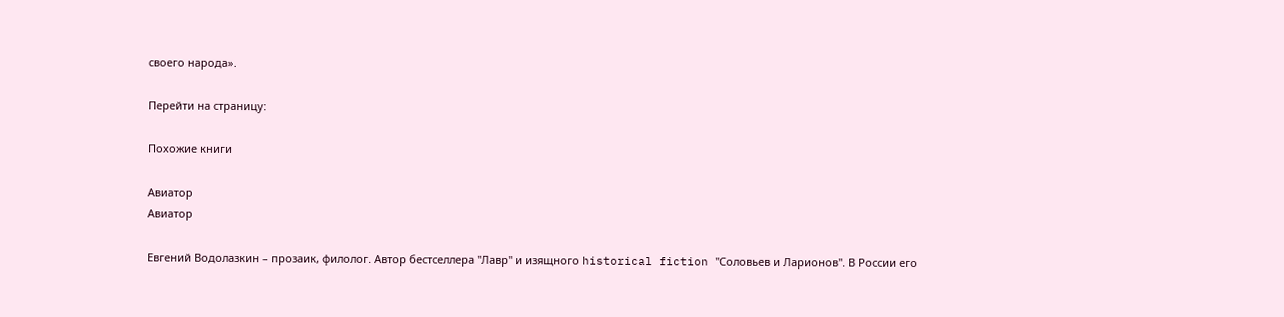своего народа».

Перейти на страницу:

Похожие книги

Авиатор
Авиатор

Евгений Водолазкин – прозаик, филолог. Автор бестселлера "Лавр" и изящного historical fiction "Соловьев и Ларионов". В России его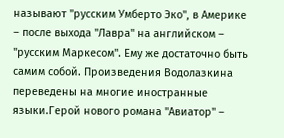называют "русским Умберто Эко", в Америке – после выхода "Лавра" на английском – "русским Маркесом". Ему же достаточно быть самим собой. Произведения Водолазкина переведены на многие иностранные языки.Герой нового романа "Авиатор" –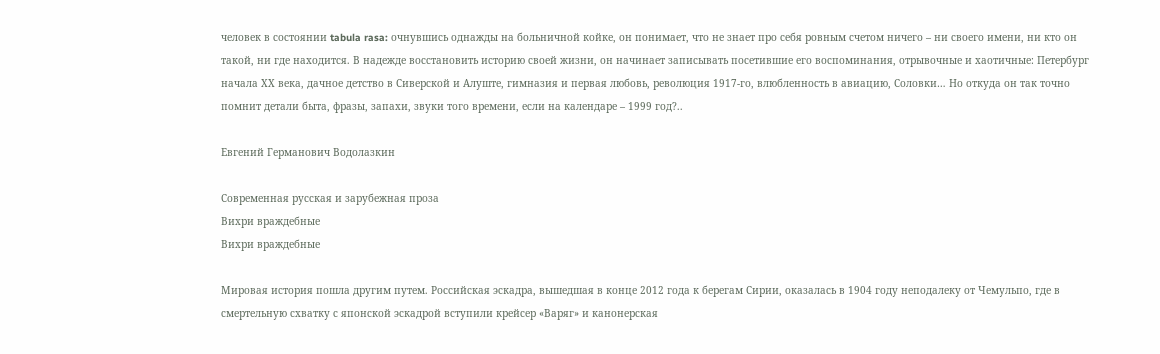человек в состоянии tabula rasa: очнувшись однажды на больничной койке, он понимает, что не знает про себя ровным счетом ничего – ни своего имени, ни кто он такой, ни где находится. В надежде восстановить историю своей жизни, он начинает записывать посетившие его воспоминания, отрывочные и хаотичные: Петербург начала ХХ века, дачное детство в Сиверской и Алуште, гимназия и первая любовь, революция 1917-го, влюбленность в авиацию, Соловки… Но откуда он так точно помнит детали быта, фразы, запахи, звуки того времени, если на календаре – 1999 год?..

Евгений Германович Водолазкин

Современная русская и зарубежная проза
Вихри враждебные
Вихри враждебные

Мировая история пошла другим путем. Российская эскадра, вышедшая в конце 2012 года к берегам Сирии, оказалась в 1904 году неподалеку от Чемульпо, где в смертельную схватку с японской эскадрой вступили крейсер «Варяг» и канонерская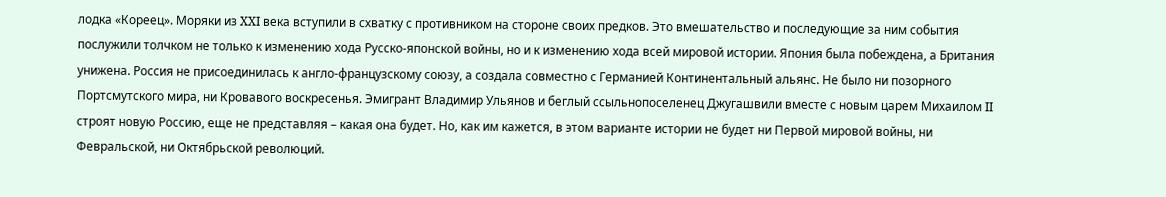лодка «Кореец». Моряки из XXI века вступили в схватку с противником на стороне своих предков. Это вмешательство и последующие за ним события послужили толчком не только к изменению хода Русско-японской войны, но и к изменению хода всей мировой истории. Япония была побеждена, а Британия унижена. Россия не присоединилась к англо-французскому союзу, а создала совместно с Германией Континентальный альянс. Не было ни позорного Портсмутского мира, ни Кровавого воскресенья. Эмигрант Владимир Ульянов и беглый ссыльнопоселенец Джугашвили вместе с новым царем Михаилом II строят новую Россию, еще не представляя – какая она будет. Но, как им кажется, в этом варианте истории не будет ни Первой мировой войны, ни Февральской, ни Октябрьской революций.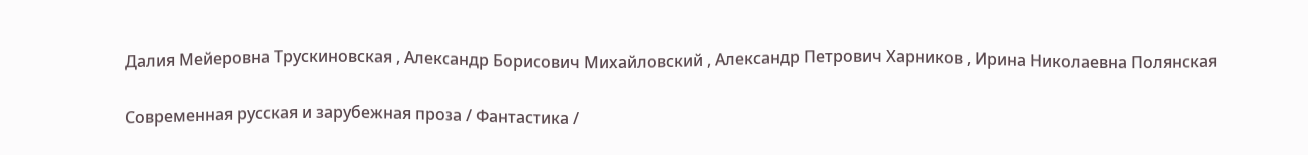Далия Мейеровна Трускиновская , Александр Борисович Михайловский , Александр Петрович Харников , Ирина Николаевна Полянская

Современная русская и зарубежная проза / Фантастика /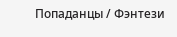Попаданцы / Фэнтези